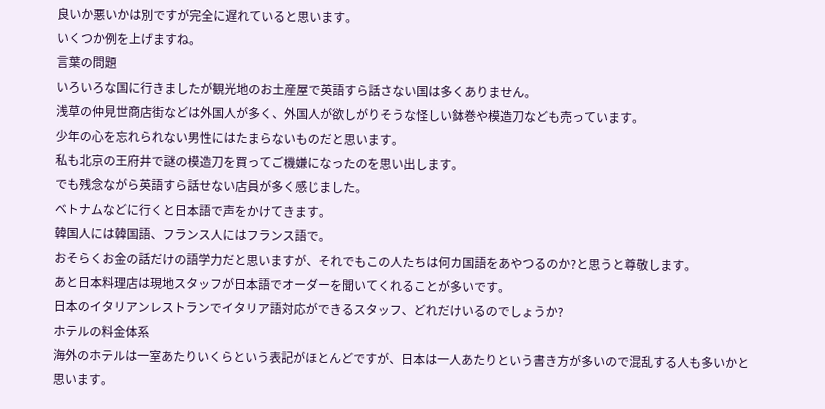良いか悪いかは別ですが完全に遅れていると思います。
いくつか例を上げますね。
言葉の問題
いろいろな国に行きましたが観光地のお土産屋で英語すら話さない国は多くありません。
浅草の仲見世商店街などは外国人が多く、外国人が欲しがりそうな怪しい鉢巻や模造刀なども売っています。
少年の心を忘れられない男性にはたまらないものだと思います。
私も北京の王府井で謎の模造刀を買ってご機嫌になったのを思い出します。
でも残念ながら英語すら話せない店員が多く感じました。
ベトナムなどに行くと日本語で声をかけてきます。
韓国人には韓国語、フランス人にはフランス語で。
おそらくお金の話だけの語学力だと思いますが、それでもこの人たちは何カ国語をあやつるのか?と思うと尊敬します。
あと日本料理店は現地スタッフが日本語でオーダーを聞いてくれることが多いです。
日本のイタリアンレストランでイタリア語対応ができるスタッフ、どれだけいるのでしょうか?
ホテルの料金体系
海外のホテルは一室あたりいくらという表記がほとんどですが、日本は一人あたりという書き方が多いので混乱する人も多いかと思います。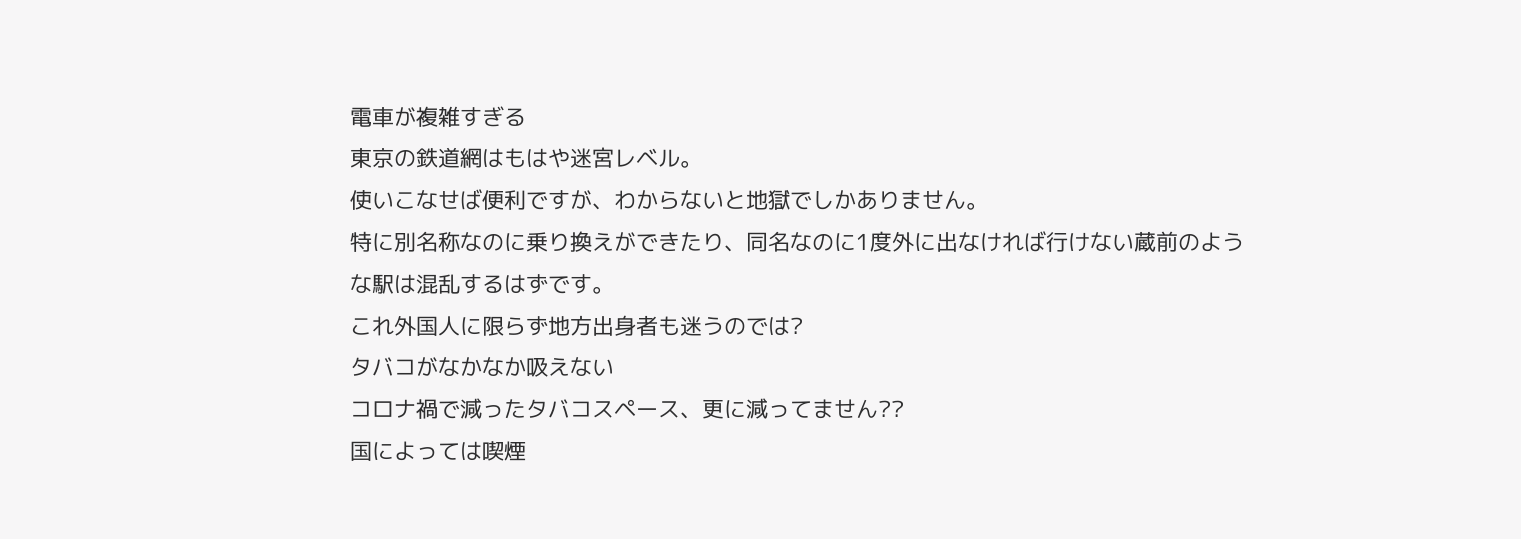電車が複雑すぎる
東京の鉄道網はもはや迷宮レベル。
使いこなせば便利ですが、わからないと地獄でしかありません。
特に別名称なのに乗り換えができたり、同名なのに1度外に出なければ行けない蔵前のような駅は混乱するはずです。
これ外国人に限らず地方出身者も迷うのでは?
タバコがなかなか吸えない
コロナ禍で減ったタバコスペース、更に減ってません??
国によっては喫煙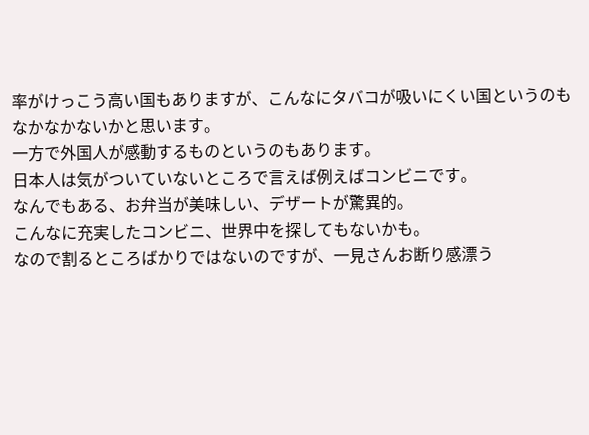率がけっこう高い国もありますが、こんなにタバコが吸いにくい国というのもなかなかないかと思います。
一方で外国人が感動するものというのもあります。
日本人は気がついていないところで言えば例えばコンビニです。
なんでもある、お弁当が美味しい、デザートが驚異的。
こんなに充実したコンビニ、世界中を探してもないかも。
なので割るところばかりではないのですが、一見さんお断り感漂う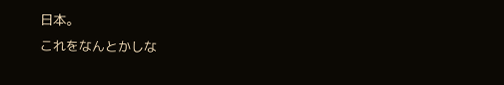日本。
これをなんとかしな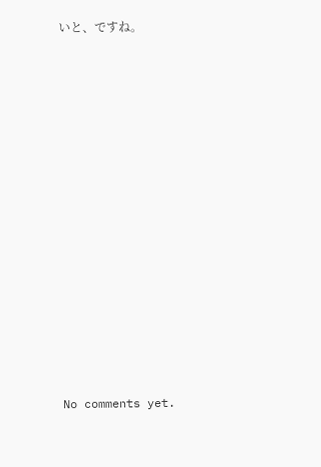いと、ですね。


















No comments yet.